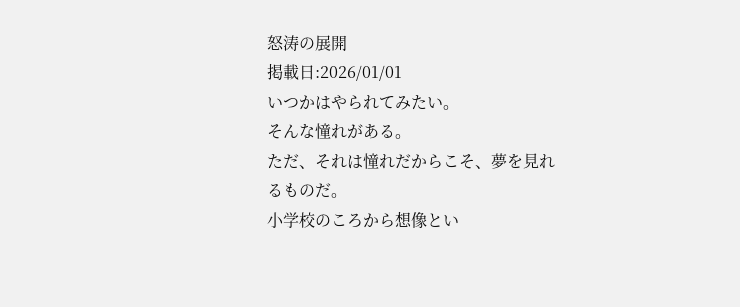怒涛の展開
掲載日:2026/01/01
いつかはやられてみたい。
そんな憧れがある。
ただ、それは憧れだからこそ、夢を見れるものだ。
小学校のころから想像とい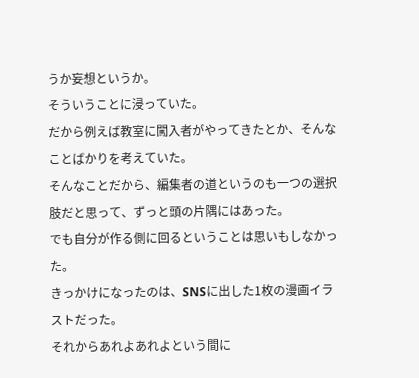うか妄想というか。
そういうことに浸っていた。
だから例えば教室に闖入者がやってきたとか、そんなことばかりを考えていた。
そんなことだから、編集者の道というのも一つの選択肢だと思って、ずっと頭の片隅にはあった。
でも自分が作る側に回るということは思いもしなかった。
きっかけになったのは、SNSに出した1枚の漫画イラストだった。
それからあれよあれよという間に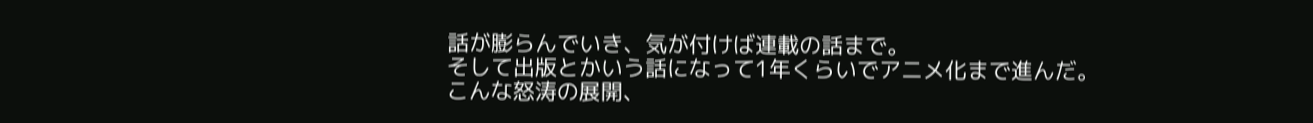話が膨らんでいき、気が付けば連載の話まで。
そして出版とかいう話になって1年くらいでアニメ化まで進んだ。
こんな怒涛の展開、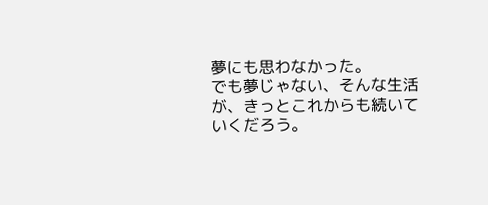夢にも思わなかった。
でも夢じゃない、そんな生活が、きっとこれからも続いていくだろう。